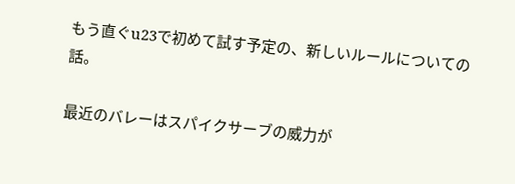もう直ぐu23で初めて試す予定の、新しいルールについての話。

最近のバレーはスパイクサーブの威力が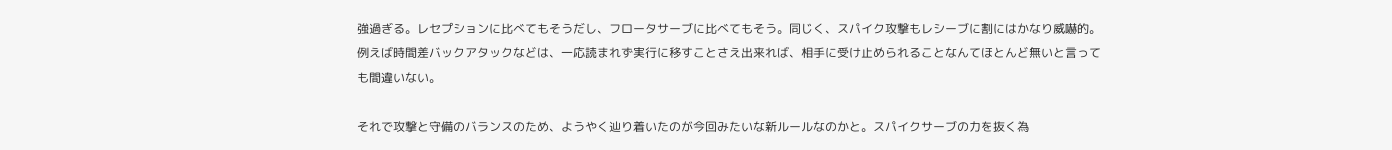強過ぎる。レセプションに比べてもそうだし、フロータサーブに比べてもそう。同じく、スパイク攻撃もレシーブに割にはかなり威嚇的。例えば時間差バックアタックなどは、一応読まれず実行に移すことさえ出来れば、相手に受け止められることなんてほとんど無いと言っても間違いない。

それで攻撃と守備のバランスのため、ようやく辿り着いたのが今回みたいな新ルールなのかと。スパイクサーブの力を抜く為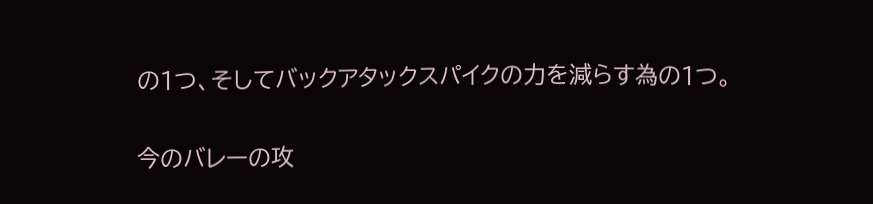の1つ、そしてバックアタックスパイクの力を減らす為の1つ。

今のバレーの攻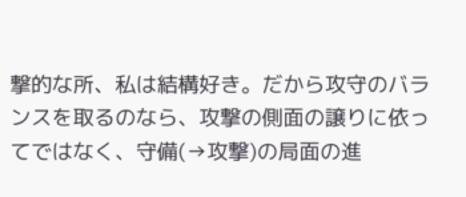撃的な所、私は結構好き。だから攻守のバランスを取るのなら、攻撃の側面の譲りに依ってではなく、守備(→攻撃)の局面の進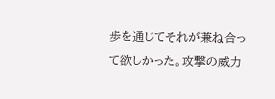歩を通じてそれが兼ね合って欲しかった。攻撃の威力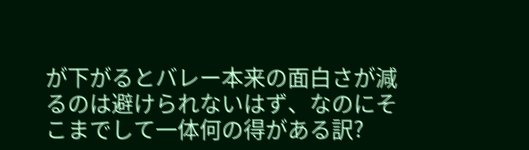が下がるとバレー本来の面白さが減るのは避けられないはず、なのにそこまでして一体何の得がある訳?